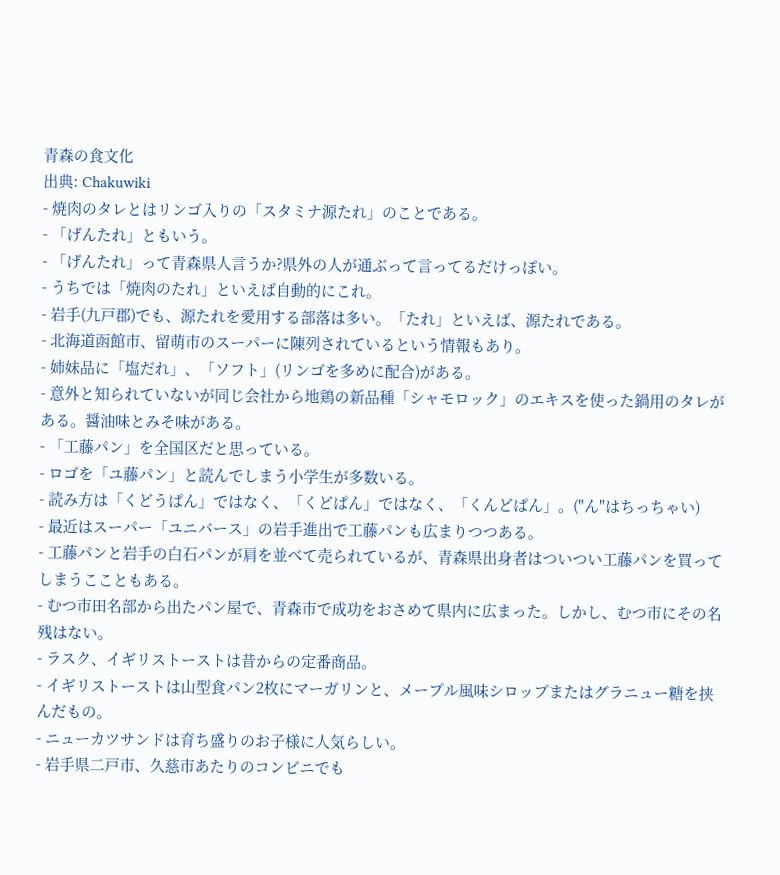青森の食文化
出典: Chakuwiki
- 焼肉のタレとはリンゴ入りの「スタミナ源たれ」のことである。
- 「げんたれ」ともいう。
- 「げんたれ」って青森県人言うか?県外の人が通ぶって言ってるだけっぽい。
- うちでは「焼肉のたれ」といえば自動的にこれ。
- 岩手(九戸郡)でも、源たれを愛用する部落は多い。「たれ」といえば、源たれである。
- 北海道函館市、留萌市のスーパーに陳列されているという情報もあり。
- 姉妹品に「塩だれ」、「ソフト」(リンゴを多めに配合)がある。
- 意外と知られていないが同じ会社から地鶏の新品種「シャモロック」のエキスを使った鍋用のタレがある。醤油味とみそ味がある。
- 「工藤パン」を全国区だと思っている。
- ロゴを「ユ藤パン」と読んでしまう小学生が多数いる。
- 読み方は「くどうぱん」ではなく、「くどぱん」ではなく、「くんどぱん」。("ん"はちっちゃい)
- 最近はスーパー「ユニバース」の岩手進出で工藤パンも広まりつつある。
- 工藤パンと岩手の白石パンが肩を並べて売られているが、青森県出身者はついつい工藤パンを買ってしまうここともある。
- むつ市田名部から出たパン屋で、青森市で成功をおさめて県内に広まった。しかし、むつ市にその名残はない。
- ラスク、イギリストーストは昔からの定番商品。
- イギリストーストは山型食パン2枚にマーガリンと、メープル風味シロップまたはグラニュー糖を挟んだもの。
- ニューカツサンドは育ち盛りのお子様に人気らしい。
- 岩手県二戸市、久慈市あたりのコンビニでも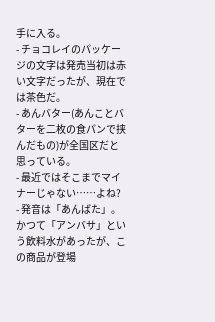手に入る。
- チョコレイのパッケージの文字は発売当初は赤い文字だったが、現在では茶色だ。
- あんバター(あんことバターを二枚の食パンで挟んだもの)が全国区だと思っている。
- 最近ではそこまでマイナーじゃない……よね?
- 発音は「あんばた」。 かつて「アンバサ」という飲料水があったが、この商品が登場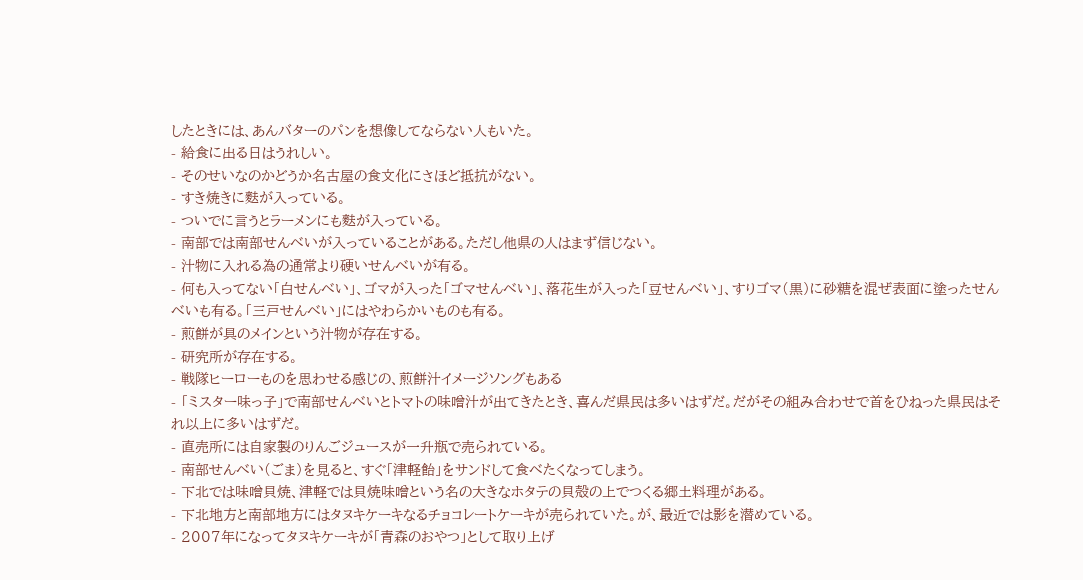したときには、あんバターのパンを想像してならない人もいた。
- 給食に出る日はうれしい。
- そのせいなのかどうか名古屋の食文化にさほど抵抗がない。
- すき焼きに麩が入っている。
- ついでに言うとラーメンにも麩が入っている。
- 南部では南部せんべいが入っていることがある。ただし他県の人はまず信じない。
- 汁物に入れる為の通常より硬いせんべいが有る。
- 何も入ってない「白せんべい」、ゴマが入った「ゴマせんべい」、落花生が入った「豆せんべい」、すりゴマ(黒)に砂糖を混ぜ表面に塗ったせんべいも有る。「三戸せんべい」にはやわらかいものも有る。
- 煎餅が具のメインという汁物が存在する。
- 研究所が存在する。
- 戦隊ヒーローものを思わせる感じの、煎餅汁イメージソングもある
- 「ミスター味っ子」で南部せんべいとトマトの味噌汁が出てきたとき、喜んだ県民は多いはずだ。だがその組み合わせで首をひねった県民はそれ以上に多いはずだ。
- 直売所には自家製のりんごジュースが一升瓶で売られている。
- 南部せんべい(ごま)を見ると、すぐ「津軽飴」をサンドして食べたくなってしまう。
- 下北では味噌貝焼、津軽では貝焼味噌という名の大きなホタテの貝殻の上でつくる郷土料理がある。
- 下北地方と南部地方にはタヌキケーキなるチョコレートケーキが売られていた。が、最近では影を潜めている。
- 2007年になってタヌキケーキが「青森のおやつ」として取り上げ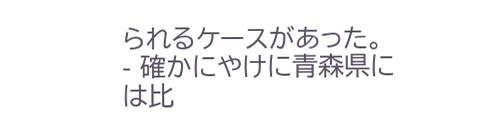られるケースがあった。
- 確かにやけに青森県には比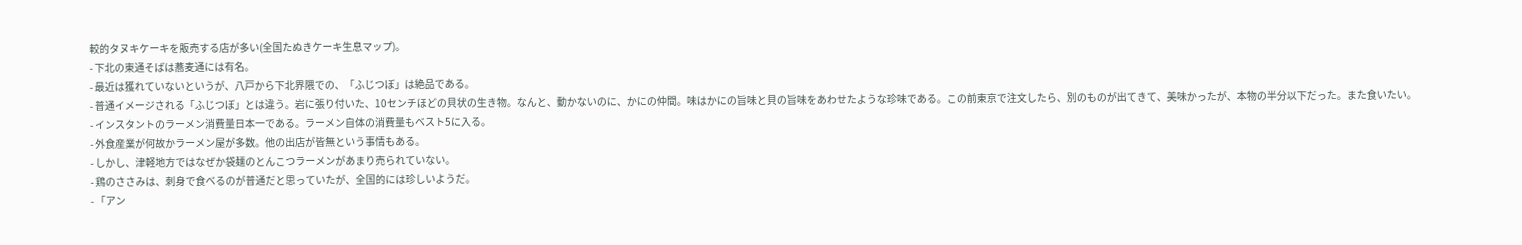較的タヌキケーキを販売する店が多い(全国たぬきケーキ生息マップ)。
- 下北の東通そばは蕎麦通には有名。
- 最近は獲れていないというが、八戸から下北界隈での、「ふじつぼ」は絶品である。
- 普通イメージされる「ふじつぼ」とは違う。岩に張り付いた、10センチほどの貝状の生き物。なんと、動かないのに、かにの仲間。味はかにの旨味と貝の旨味をあわせたような珍味である。この前東京で注文したら、別のものが出てきて、美味かったが、本物の半分以下だった。また食いたい。
- インスタントのラーメン消費量日本一である。ラーメン自体の消費量もベスト5に入る。
- 外食産業が何故かラーメン屋が多数。他の出店が皆無という事情もある。
- しかし、津軽地方ではなぜか袋麺のとんこつラーメンがあまり売られていない。
- 鶏のささみは、刺身で食べるのが普通だと思っていたが、全国的には珍しいようだ。
- 「アン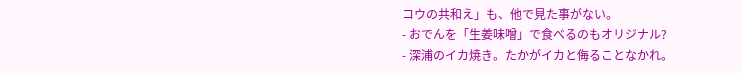コウの共和え」も、他で見た事がない。
- おでんを「生姜味噌」で食べるのもオリジナル?
- 深浦のイカ焼き。たかがイカと侮ることなかれ。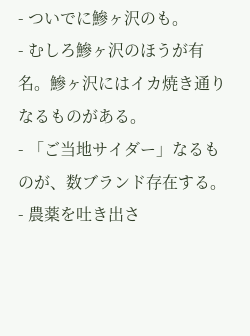- ついでに鰺ヶ沢のも。
- むしろ鰺ヶ沢のほうが有名。鰺ヶ沢にはイカ焼き通りなるものがある。
- 「ご当地サイダー」なるものが、数ブランド存在する。
- 農薬を吐き出さ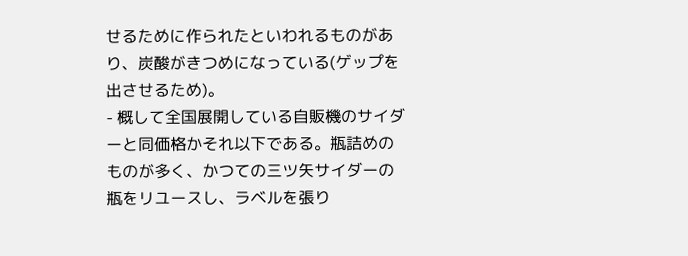せるために作られたといわれるものがあり、炭酸がきつめになっている(ゲップを出させるため)。
- 概して全国展開している自販機のサイダーと同価格かそれ以下である。瓶詰めのものが多く、かつての三ツ矢サイダーの瓶をリユースし、ラベルを張り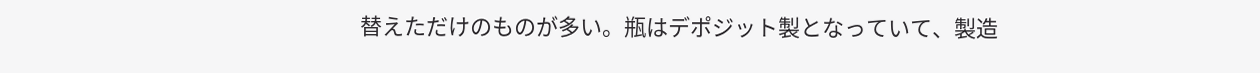替えただけのものが多い。瓶はデポジット製となっていて、製造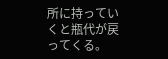所に持っていくと瓶代が戻ってくる。